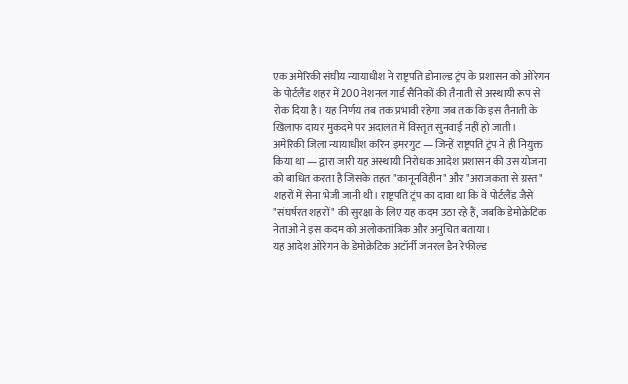एक अमेरिकी संघीय न्यायाधीश ने राष्ट्रपति डोनाल्ड ट्रंप के प्रशासन को ओरेगन के पोर्टलैंड शहर में 200 नेशनल गार्ड सैनिकों की तैनाती से अस्थायी रूप से रोक दिया है। यह निर्णय तब तक प्रभावी रहेगा जब तक कि इस तैनाती के खिलाफ दायर मुकदमे पर अदालत में विस्तृत सुनवाई नहीं हो जाती।
अमेरिकी जिला न्यायाधीश करिन इमरगुट — जिन्हें राष्ट्रपति ट्रंप ने ही नियुक्त किया था — द्वारा जारी यह अस्थायी निरोधक आदेश प्रशासन की उस योजना को बाधित करता है जिसके तहत "कानूनविहीन" और "अराजकता से ग्रस्त" शहरों में सेना भेजी जानी थी। राष्ट्रपति ट्रंप का दावा था कि वे पोर्टलैंड जैसे "संघर्षरत शहरों" की सुरक्षा के लिए यह कदम उठा रहे हैं, जबकि डेमोक्रेटिक नेताओं ने इस कदम को अलोकतांत्रिक और अनुचित बताया।
यह आदेश ओरेगन के डेमोक्रेटिक अटॉर्नी जनरल डैन रेफील्ड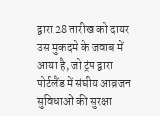द्वारा 28 तारीख को दायर उस मुकदमे के जवाब में आया है, जो ट्रंप द्वारा पोर्टलैंड में संघीय आव्रजन सुविधाओं की सुरक्षा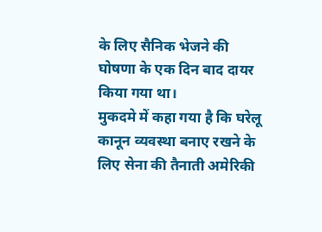के लिए सैनिक भेजने की घोषणा के एक दिन बाद दायर किया गया था।
मुकदमे में कहा गया है कि घरेलू कानून व्यवस्था बनाए रखने के लिए सेना की तैनाती अमेरिकी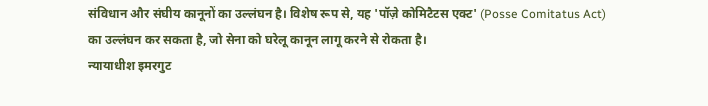संविधान और संघीय कानूनों का उल्लंघन है। विशेष रूप से, यह 'पॉज़े कोमिटैटस एक्ट' (Posse Comitatus Act) का उल्लंघन कर सकता है, जो सेना को घरेलू कानून लागू करने से रोकता है।
न्यायाधीश इमरगुट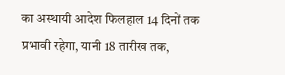का अस्थायी आदेश फिलहाल 14 दिनों तक प्रभावी रहेगा, यानी 18 तारीख तक,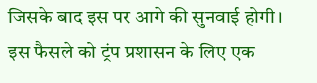जिसके बाद इस पर आगे की सुनवाई होगी। इस फैसले को ट्रंप प्रशासन के लिए एक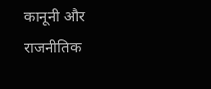कानूनी और राजनीतिक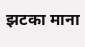झटका माना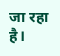जा रहा है।